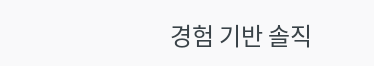경험 기반 솔직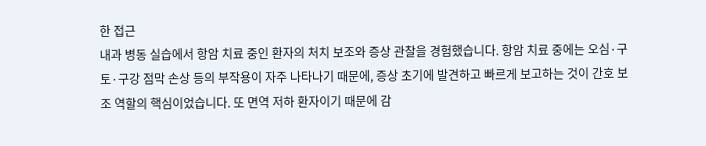한 접근
내과 병동 실습에서 항암 치료 중인 환자의 처치 보조와 증상 관찰을 경험했습니다. 항암 치료 중에는 오심·구토·구강 점막 손상 등의 부작용이 자주 나타나기 때문에, 증상 초기에 발견하고 빠르게 보고하는 것이 간호 보조 역할의 핵심이었습니다. 또 면역 저하 환자이기 때문에 감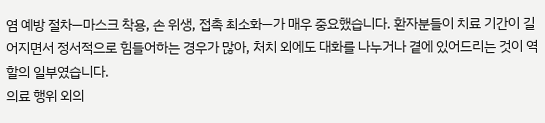염 예방 절차—마스크 착용, 손 위생, 접촉 최소화—가 매우 중요했습니다. 환자분들이 치료 기간이 길어지면서 정서적으로 힘들어하는 경우가 많아, 처치 외에도 대화를 나누거나 곁에 있어드리는 것이 역할의 일부였습니다.
의료 행위 외의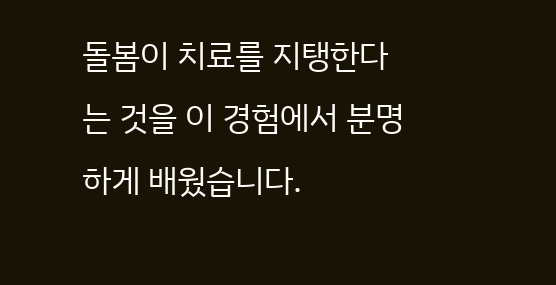돌봄이 치료를 지탱한다는 것을 이 경험에서 분명하게 배웠습니다.